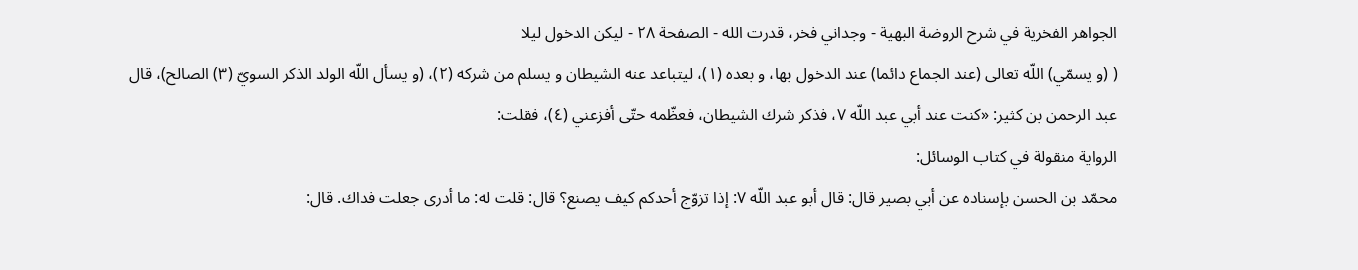الجواهر الفخرية في شرح الروضة البهية - وجداني فخر، قدرت الله - الصفحة ٢٨ - ليكن الدخول ليلا
( (و يسمّي) اللّه تعالى (عند الجماع دائما) عند الدخول بها، و بعده (١)، ليتباعد عنه الشيطان و يسلم من شركه (٢)، (و يسأل اللّه الولد الذكر السويّ (٣) الصالح)، قال عبد الرحمن بن كثير: «كنت عند أبي عبد اللّه ٧، فذكر شرك الشيطان، فعظّمه حتّى أفزعني (٤)، فقلت:
الرواية منقولة في كتاب الوسائل:
محمّد بن الحسن بإسناده عن أبي بصير قال: قال أبو عبد اللّه ٧: إذا تزوّج أحدكم كيف يصنع؟ قال: قلت له: ما أدرى جعلت فداك. قال: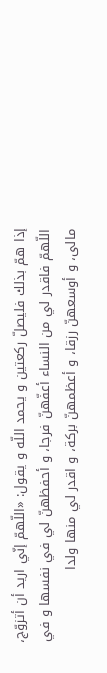إذا همّ بذلك فليصلّ ركعتين و يحمد اللّه و يقول: «اللّهمّ إنّي اريد أن أتزوّج، اللّهمّ فاقدر لي من النساء أعفّهنّ فرجا، و أحفظهنّ لي في نفسها و في مالى، و أوسعهنّ رزقا، و أعظمهنّ بركة، و اقدر لي منها ولدا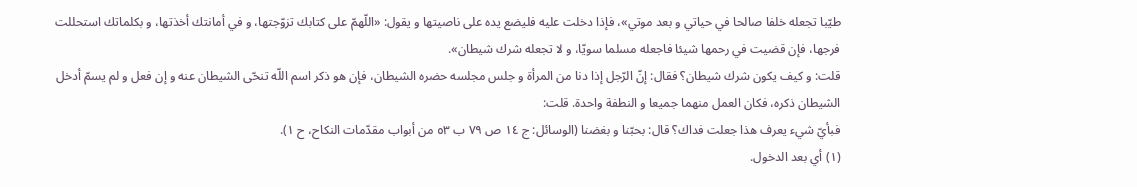طيّبا تجعله خلفا صالحا في حياتي و بعد موتي»، فإذا دخلت عليه فليضع يده على ناصيتها و يقول: «اللّهمّ على كتابك تزوّجتها، و في أمانتك أخذتها، و بكلماتك استحللت فرجها، فإن قضيت في رحمها شيئا فاجعله مسلما سويّا، و لا تجعله شرك شيطان».
قلت: و كيف يكون شرك شيطان؟ فقال: إنّ الرّجل إذا دنا من المرأة و جلس مجلسه حضره الشيطان، فإن هو ذكر اسم اللّه تنحّى الشيطان عنه و إن فعل و لم يسمّ أدخل الشيطان ذكره، فكان العمل منهما جميعا و النطفة واحدة. قلت:
فبأيّ شيء يعرف هذا جعلت فداك؟ قال: بحبّنا و بغضنا (الوسائل: ج ١٤ ص ٧٩ ب ٥٣ من أبواب مقدّمات النكاح، ح ١).
(١) أي بعد الدخول.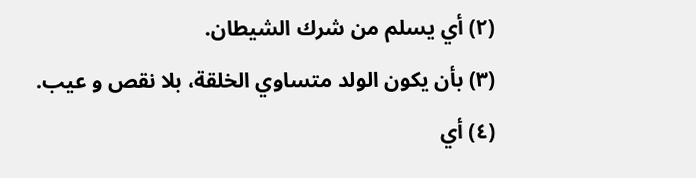(٢) أي يسلم من شرك الشيطان.
(٣) بأن يكون الولد متساوي الخلقة، بلا نقص و عيب.
(٤) أي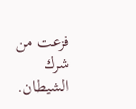فزعت من شرك الشيطان.